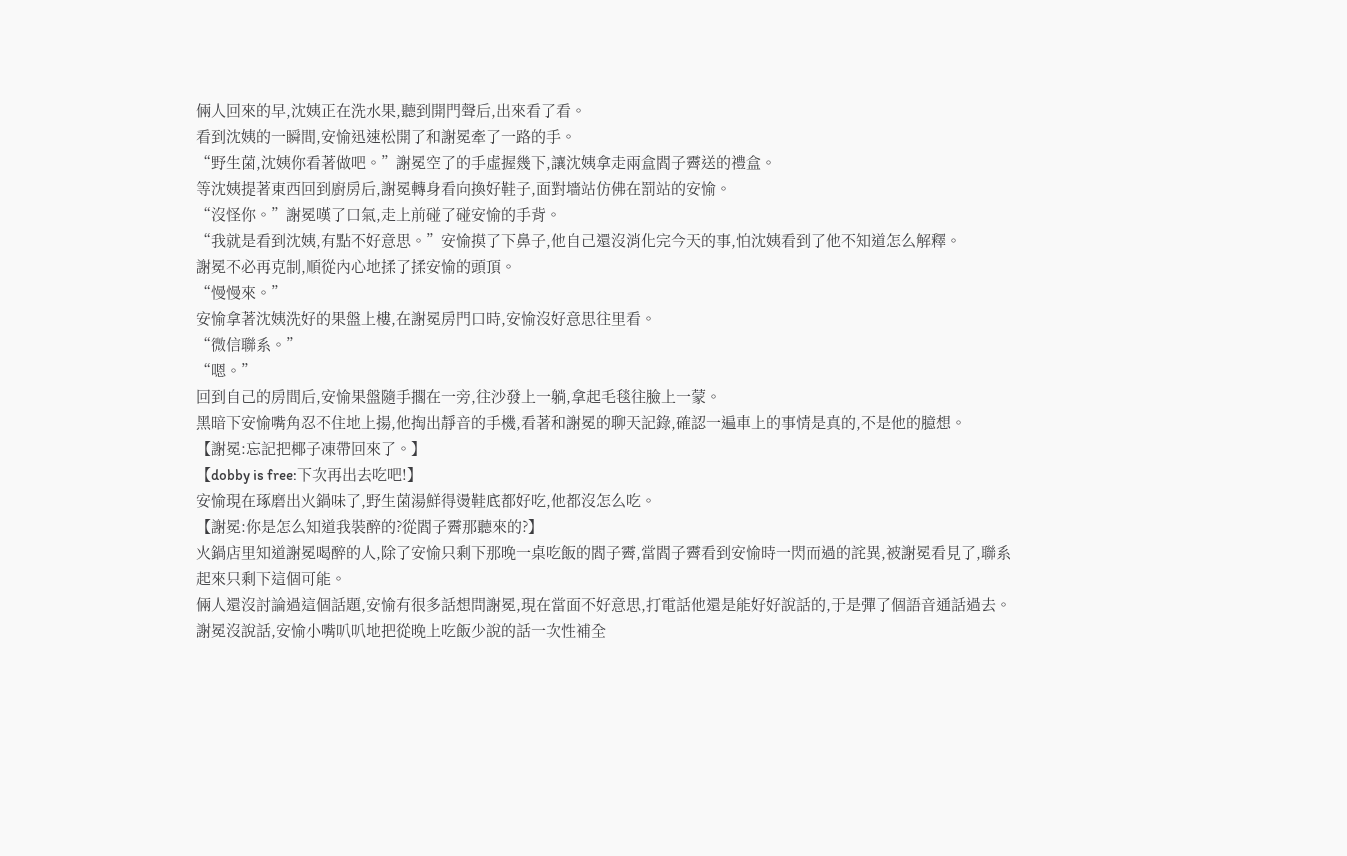倆人回來的早,沈姨正在洗水果,聽到開門聲后,出來看了看。
看到沈姨的一瞬間,安愉迅速松開了和謝冕牽了一路的手。
“野生菌,沈姨你看著做吧。”謝冕空了的手虛握幾下,讓沈姨拿走兩盒閻子霽送的禮盒。
等沈姨提著東西回到廚房后,謝冕轉身看向換好鞋子,面對墻站仿佛在罰站的安愉。
“沒怪你。”謝冕嘆了口氣,走上前碰了碰安愉的手背。
“我就是看到沈姨,有點不好意思。”安愉摸了下鼻子,他自己還沒消化完今天的事,怕沈姨看到了他不知道怎么解釋。
謝冕不必再克制,順從內心地揉了揉安愉的頭頂。
“慢慢來。”
安愉拿著沈姨洗好的果盤上樓,在謝冕房門口時,安愉沒好意思往里看。
“微信聯系。”
“嗯。”
回到自己的房間后,安愉果盤隨手擱在一旁,往沙發上一躺,拿起毛毯往臉上一蒙。
黑暗下安愉嘴角忍不住地上揚,他掏出靜音的手機,看著和謝冕的聊天記錄,確認一遍車上的事情是真的,不是他的臆想。
【謝冕:忘記把椰子凍帶回來了。】
【dobby is free:下次再出去吃吧!】
安愉現在琢磨出火鍋味了,野生菌湯鮮得燙鞋底都好吃,他都沒怎么吃。
【謝冕:你是怎么知道我裝醉的?從閻子霽那聽來的?】
火鍋店里知道謝冕喝醉的人,除了安愉只剩下那晚一桌吃飯的閻子霽,當閻子霽看到安愉時一閃而過的詫異,被謝冕看見了,聯系起來只剩下這個可能。
倆人還沒討論過這個話題,安愉有很多話想問謝冕,現在當面不好意思,打電話他還是能好好說話的,于是彈了個語音通話過去。
謝冕沒說話,安愉小嘴叭叭地把從晚上吃飯少說的話一次性補全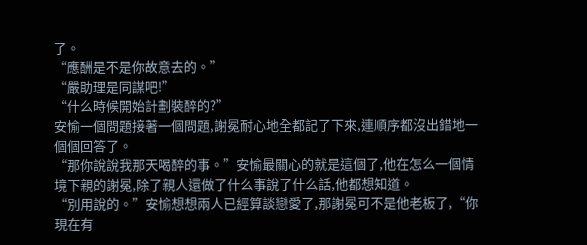了。
“應酬是不是你故意去的。”
“嚴助理是同謀吧!”
“什么時候開始計劃裝醉的?”
安愉一個問題接著一個問題,謝冕耐心地全都記了下來,連順序都沒出錯地一個個回答了。
“那你說說我那天喝醉的事。”安愉最關心的就是這個了,他在怎么一個情境下親的謝冕,除了親人還做了什么事說了什么話,他都想知道。
“別用說的。”安愉想想兩人已經算談戀愛了,那謝冕可不是他老板了,“你現在有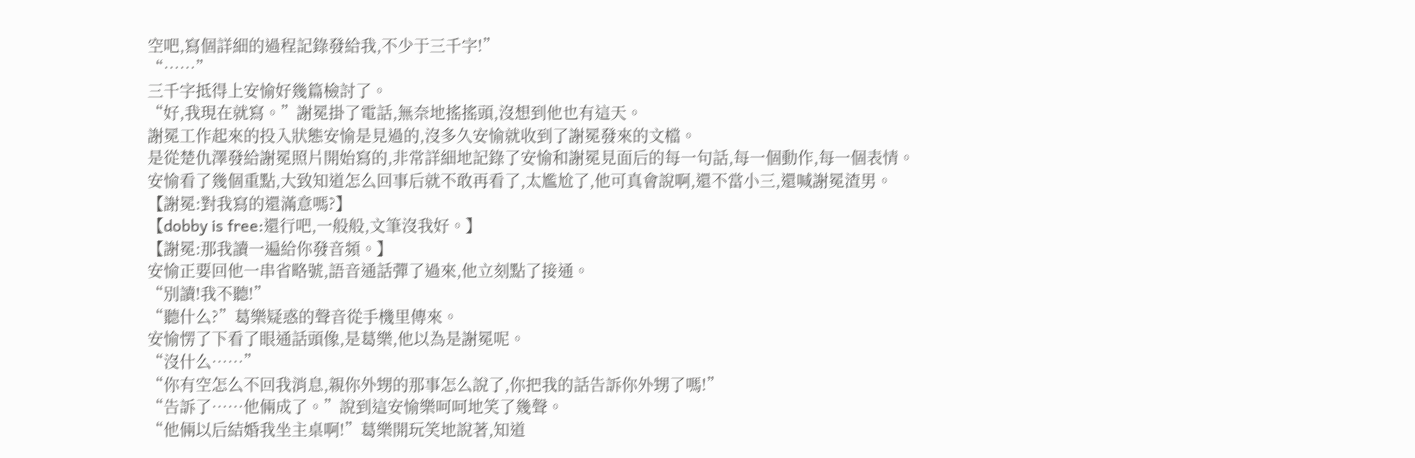空吧,寫個詳細的過程記錄發給我,不少于三千字!”
“……”
三千字抵得上安愉好幾篇檢討了。
“好,我現在就寫。”謝冕掛了電話,無奈地搖搖頭,沒想到他也有這天。
謝冕工作起來的投入狀態安愉是見過的,沒多久安愉就收到了謝冕發來的文檔。
是從楚仇澤發給謝冕照片開始寫的,非常詳細地記錄了安愉和謝冕見面后的每一句話,每一個動作,每一個表情。
安愉看了幾個重點,大致知道怎么回事后就不敢再看了,太尷尬了,他可真會說啊,還不當小三,還喊謝冕渣男。
【謝冕:對我寫的還滿意嗎?】
【dobby is free:還行吧,一般般,文筆沒我好。】
【謝冕:那我讀一遍給你發音頻。】
安愉正要回他一串省略號,語音通話彈了過來,他立刻點了接通。
“別讀!我不聽!”
“聽什么?”葛樂疑惑的聲音從手機里傳來。
安愉愣了下看了眼通話頭像,是葛樂,他以為是謝冕呢。
“沒什么……”
“你有空怎么不回我消息,親你外甥的那事怎么說了,你把我的話告訴你外甥了嗎!”
“告訴了……他倆成了。”說到這安愉樂呵呵地笑了幾聲。
“他倆以后結婚我坐主桌啊!”葛樂開玩笑地說著,知道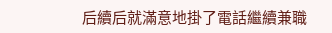后續后就滿意地掛了電話繼續兼職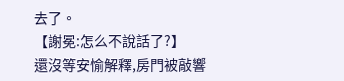去了。
【謝冕:怎么不說話了?】
還沒等安愉解釋,房門被敲響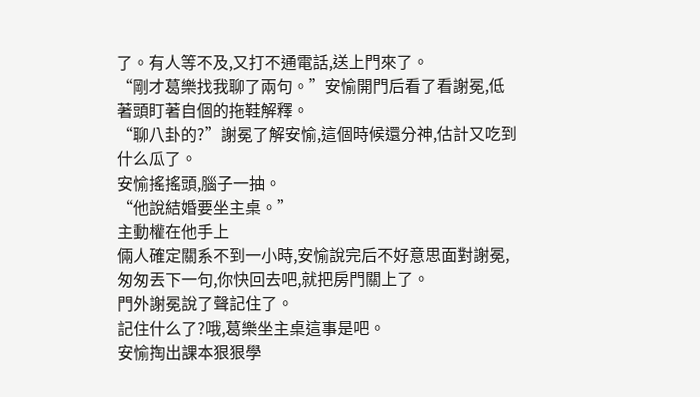了。有人等不及,又打不通電話,送上門來了。
“剛才葛樂找我聊了兩句。”安愉開門后看了看謝冕,低著頭盯著自個的拖鞋解釋。
“聊八卦的?”謝冕了解安愉,這個時候還分神,估計又吃到什么瓜了。
安愉搖搖頭,腦子一抽。
“他說結婚要坐主桌。”
主動權在他手上
倆人確定關系不到一小時,安愉說完后不好意思面對謝冕,匆匆丟下一句,你快回去吧,就把房門關上了。
門外謝冕說了聲記住了。
記住什么了?哦,葛樂坐主桌這事是吧。
安愉掏出課本狠狠學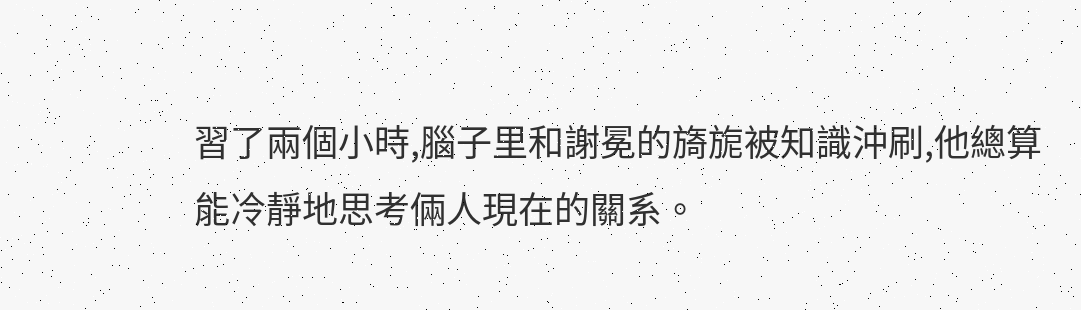習了兩個小時,腦子里和謝冕的旖旎被知識沖刷,他總算能冷靜地思考倆人現在的關系。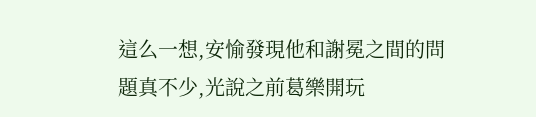這么一想,安愉發現他和謝冕之間的問題真不少,光說之前葛樂開玩